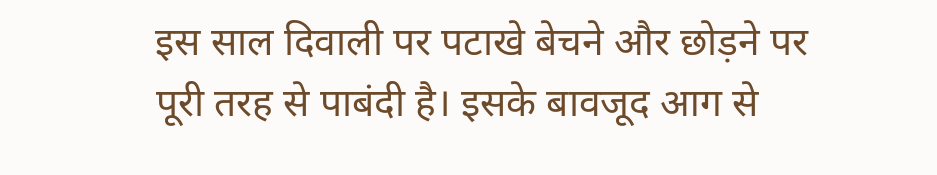इस साल दिवाली पर पटाखे बेचने और छोड़ने पर पूरी तरह से पाबंदी है। इसके बावजूद आग से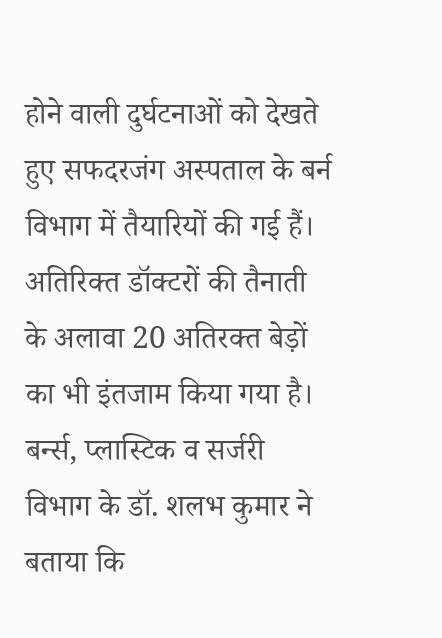होने वाली दुर्घटनाओं को देखते हुए सफदरजंग अस्पताल के बर्न विभाग में तैयारियों की गई हैं। अतिरिक्त डॉक्टरों की तैनाती के अलावा 20 अतिरक्त बेड़ों का भी इंतजाम किया गया है।
बर्न्स, प्लास्टिक व सर्जरी विभाग के डॉ. शलभ कुमार ने बताया कि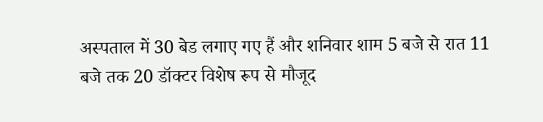अस्पताल में 30 बेड लगाए गए हैं और शनिवार शाम 5 बजे से रात 11 बजे तक 20 डॉक्टर विशेष रूप से मौजूद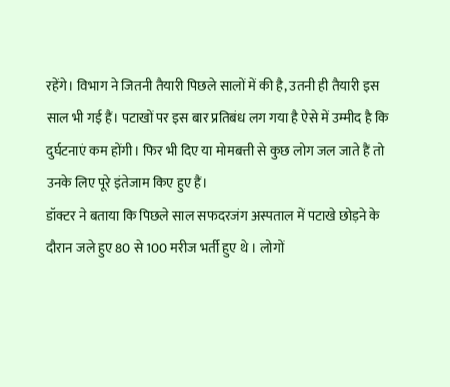रहेंगे। विभाग ने जितनी तैयारी पिछले सालों में की है, उतनी ही तैयारी इस साल भी गई हैं। पटाखों पर इस बार प्रतिबंध लग गया है ऐसे में उम्मीद है कि दुर्घटनाएं कम होंगी। फिर भी दिए या मोमबत्ती से कुछ लोग जल जाते हैं तो उनके लिए पूरे इंतेजाम किए हुए हैं।
डॉक्टर ने बताया कि पिछले साल सफदरजंग अस्पताल में पटाखे छोड़ने के दौरान जले हुए 80 से 100 मरीज भर्ती हुए थे । लोगों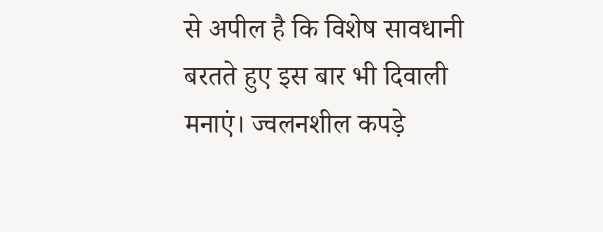से अपील है कि विशेष सावधानी बरतते हुए इस बार भी दिवाली मनाएं। ज्वलनशील कपड़े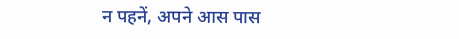न पहनें, अपने आस पास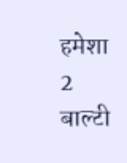हमेशा 2 बाल्टी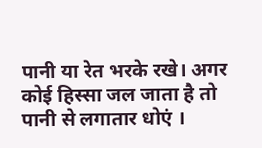पानी या रेत भरके रखे। अगर कोई हिस्सा जल जाता है तो पानी से लगातार धोएं ।